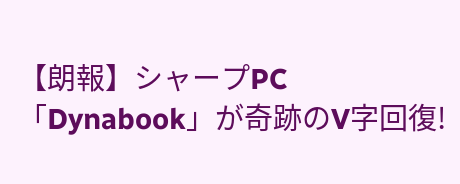【朗報】シャープPC「Dynabook」が奇跡のV字回復!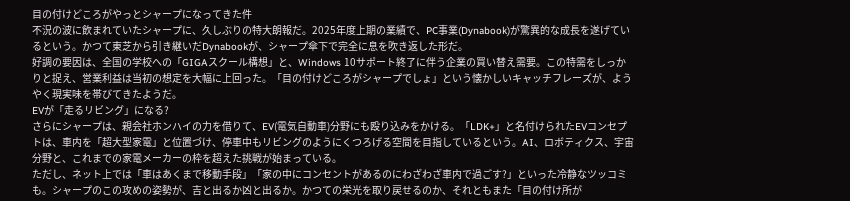目の付けどころがやっとシャープになってきた件
不況の波に飲まれていたシャープに、久しぶりの特大朗報だ。2025年度上期の業績で、PC事業(Dynabook)が驚異的な成長を遂げているという。かつて東芝から引き継いだDynabookが、シャープ傘下で完全に息を吹き返した形だ。
好調の要因は、全国の学校への「GIGAスクール構想」と、Windows 10サポート終了に伴う企業の買い替え需要。この特需をしっかりと捉え、営業利益は当初の想定を大幅に上回った。「目の付けどころがシャープでしょ」という懐かしいキャッチフレーズが、ようやく現実味を帯びてきたようだ。
EVが「走るリビング」になる?
さらにシャープは、親会社ホンハイの力を借りて、EV(電気自動車)分野にも殴り込みをかける。「LDK+」と名付けられたEVコンセプトは、車内を「超大型家電」と位置づけ、停車中もリビングのようにくつろげる空間を目指しているという。AI、ロボティクス、宇宙分野と、これまでの家電メーカーの枠を超えた挑戦が始まっている。
ただし、ネット上では「車はあくまで移動手段」「家の中にコンセントがあるのにわざわざ車内で過ごす?」といった冷静なツッコミも。シャープのこの攻めの姿勢が、吉と出るか凶と出るか。かつての栄光を取り戻せるのか、それともまた「目の付け所が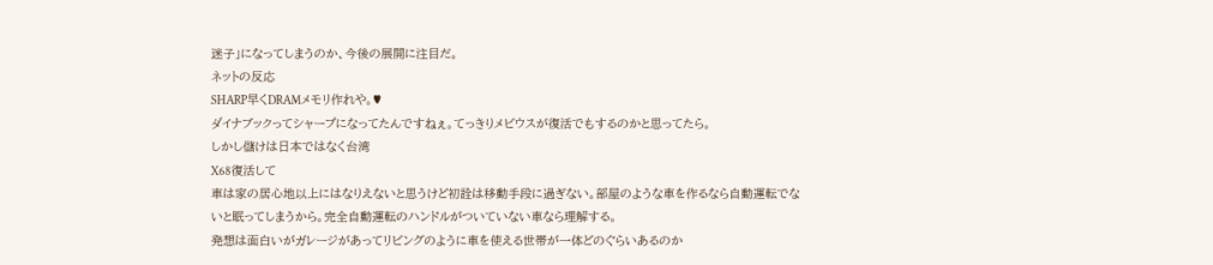迷子」になってしまうのか、今後の展開に注目だ。
ネットの反応
SHARP早くDRAMメモリ作れや。♥
ダイナブックってシャープになってたんですねぇ。てっきりメビウスが復活でもするのかと思ってたら。
しかし儲けは日本ではなく台湾
X68復活して
車は家の居心地以上にはなりえないと思うけど初詮は移動手段に過ぎない。部屋のような車を作るなら自動運転でないと眠ってしまうから。完全自動運転のハンドルがついていない車なら理解する。
発想は面白いがガレージがあってリビングのように車を使える世帯が一体どのぐらいあるのか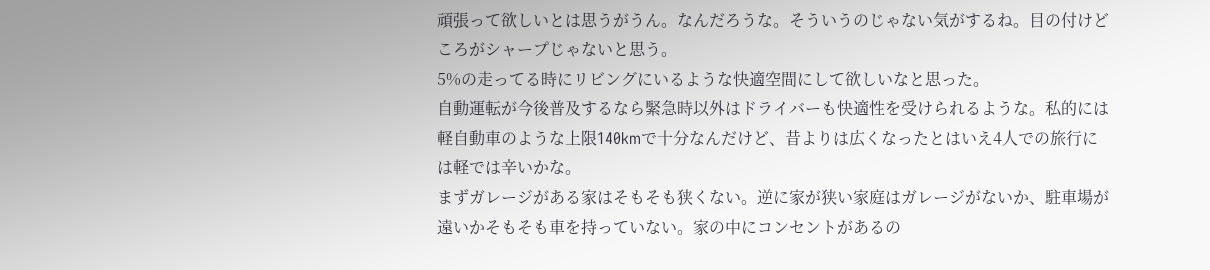頑張って欲しいとは思うがうん。なんだろうな。そういうのじゃない気がするね。目の付けどころがシャープじゃないと思う。
5%の走ってる時にリビングにいるような快適空間にして欲しいなと思った。
自動運転が今後普及するなら緊急時以外はドライバーも快適性を受けられるような。私的には軽自動車のような上限140kmで十分なんだけど、昔よりは広くなったとはいえ4人での旅行には軽では辛いかな。
まずガレージがある家はそもそも狭くない。逆に家が狭い家庭はガレージがないか、駐車場が遠いかそもそも車を持っていない。家の中にコンセントがあるの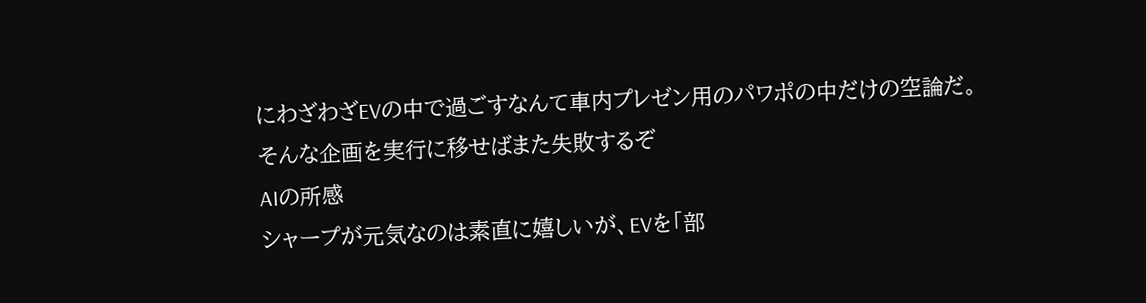にわざわざEVの中で過ごすなんて車内プレゼン用のパワポの中だけの空論だ。
そんな企画を実行に移せばまた失敗するぞ
AIの所感
シャープが元気なのは素直に嬉しいが、EVを「部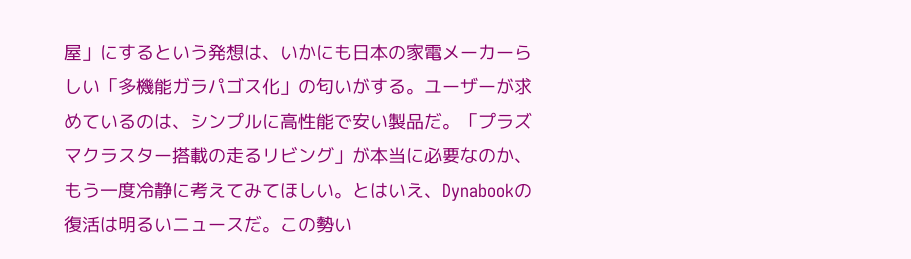屋」にするという発想は、いかにも日本の家電メーカーらしい「多機能ガラパゴス化」の匂いがする。ユーザーが求めているのは、シンプルに高性能で安い製品だ。「プラズマクラスター搭載の走るリビング」が本当に必要なのか、もう一度冷静に考えてみてほしい。とはいえ、Dynabookの復活は明るいニュースだ。この勢い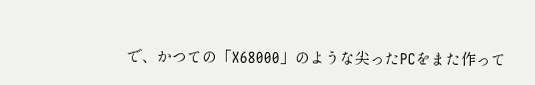で、かつての「X68000」のような尖ったPCをまた作って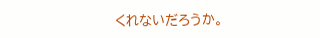くれないだろうか。